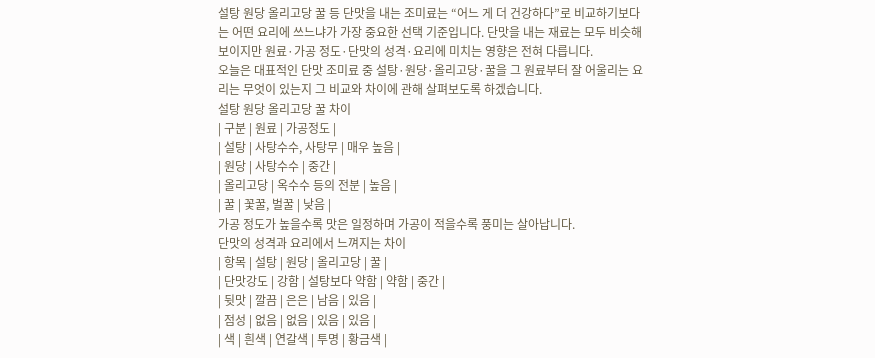설탕 원당 올리고당 꿀 등 단맛을 내는 조미료는 “어느 게 더 건강하다”로 비교하기보다는 어떤 요리에 쓰느냐가 가장 중요한 선택 기준입니다. 단맛을 내는 재료는 모두 비슷해 보이지만 원료·가공 정도·단맛의 성격·요리에 미치는 영향은 전혀 다릅니다.
오늘은 대표적인 단맛 조미료 중 설탕·원당·올리고당·꿀을 그 원료부터 잘 어울리는 요리는 무엇이 있는지 그 비교와 차이에 관해 살펴보도록 하겠습니다.
설탕 원당 올리고당 꿀 차이
| 구분 | 원료 | 가공정도 |
| 설탕 | 사탕수수, 사탕무 | 매우 높음 |
| 원당 | 사탕수수 | 중간 |
| 올리고당 | 옥수수 등의 전분 | 높음 |
| 꿀 | 꽃꿀, 벌꿀 | 낮음 |
가공 정도가 높을수록 맛은 일정하며 가공이 적을수록 풍미는 살아납니다.
단맛의 성격과 요리에서 느껴지는 차이
| 항목 | 설탕 | 원당 | 올리고당 | 꿀 |
| 단맛강도 | 강함 | 설탕보다 약함 | 약함 | 중간 |
| 뒷맛 | 깔끔 | 은은 | 남음 | 있음 |
| 점성 | 없음 | 없음 | 있음 | 있음 |
| 색 | 흰색 | 연갈색 | 투명 | 황금색 |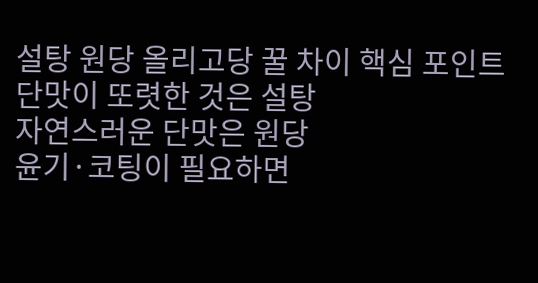설탕 원당 올리고당 꿀 차이 핵심 포인트
단맛이 또렷한 것은 설탕
자연스러운 단맛은 원당
윤기·코팅이 필요하면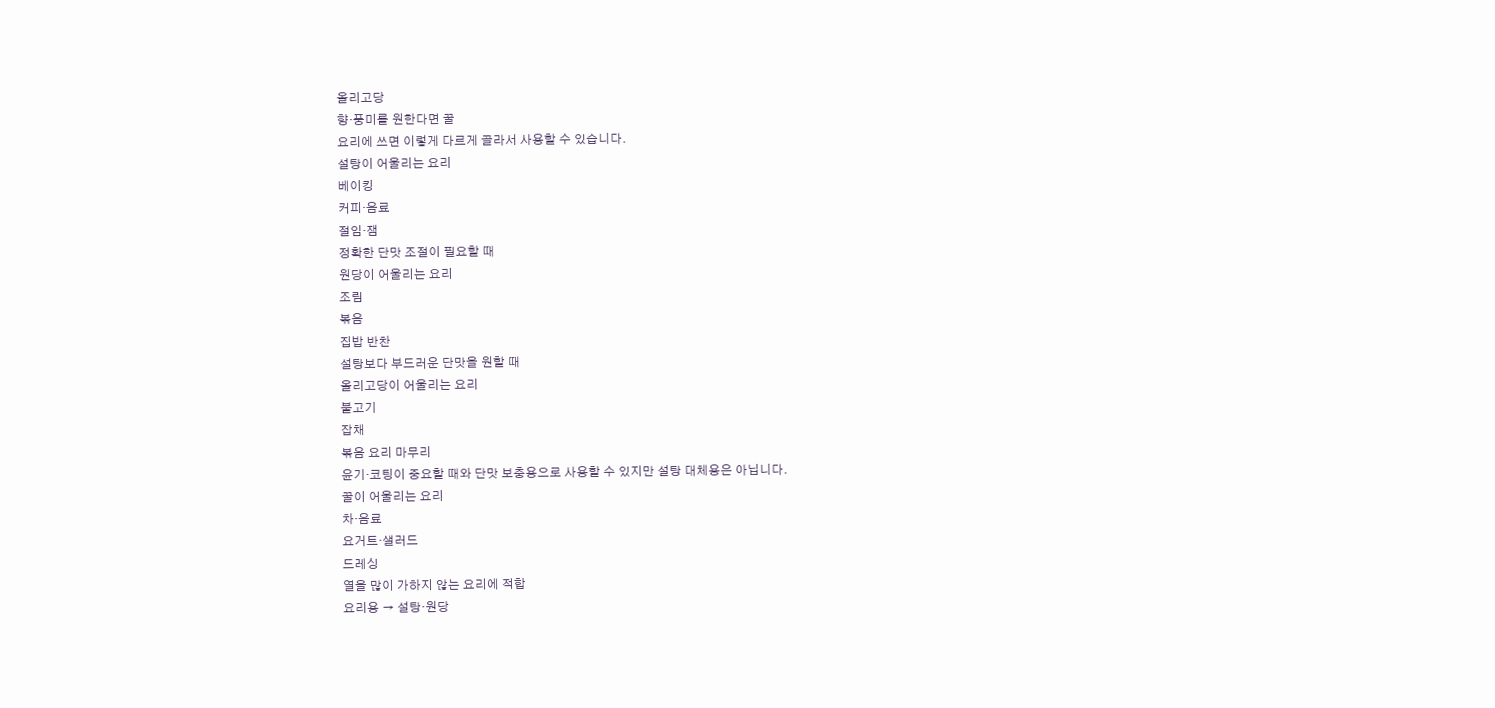올리고당
향·풍미를 원한다면 꿀
요리에 쓰면 이렇게 다르게 골라서 사용할 수 있습니다.
설탕이 어울리는 요리
베이킹
커피·음료
절임·잼
정확한 단맛 조절이 필요할 때
원당이 어울리는 요리
조림
볶음
집밥 반찬
설탕보다 부드러운 단맛을 원할 때
올리고당이 어울리는 요리
불고기
잡채
볶음 요리 마무리
윤기·코팅이 중요할 때와 단맛 보충용으로 사용할 수 있지만 설탕 대체용은 아닙니다.
꿀이 어울리는 요리
차·음료
요거트·샐러드
드레싱
열을 많이 가하지 않는 요리에 적합
요리용 → 설탕·원당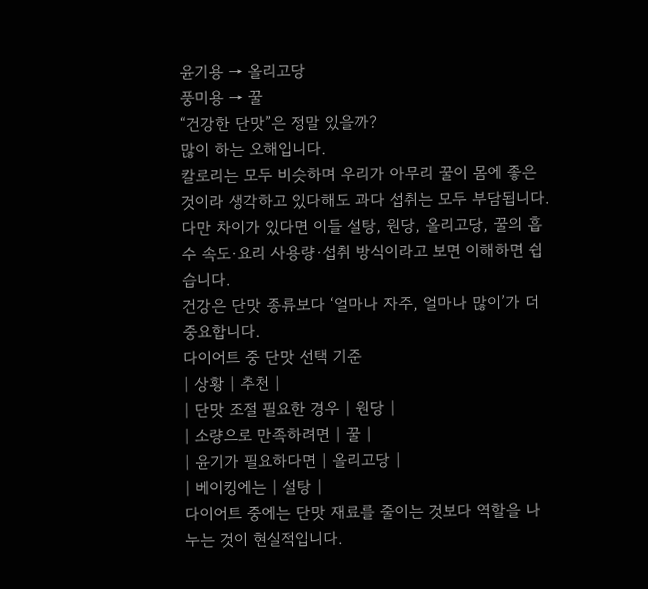윤기용 → 올리고당
풍미용 → 꿀
“건강한 단맛”은 정말 있을까?
많이 하는 오해입니다.
칼로리는 모두 비슷하며 우리가 아무리 꿀이 몸에 좋은 것이라 생각하고 있다해도 과다 섭취는 모두 부담됩니다.
다만 차이가 있다면 이들 설탕, 원당, 올리고당, 꿀의 흡수 속도·요리 사용량·섭취 방식이라고 보면 이해하면 쉽습니다.
건강은 단맛 종류보다 ‘얼마나 자주, 얼마나 많이’가 더 중요합니다.
다이어트 중 단맛 선택 기준
| 상황 | 추천 |
| 단맛 조절 필요한 경우 | 원당 |
| 소량으로 만족하려면 | 꿀 |
| 윤기가 필요하다면 | 올리고당 |
| 베이킹에는 | 설탕 |
다이어트 중에는 단맛 재료를 줄이는 것보다 역할을 나누는 것이 현실적입니다.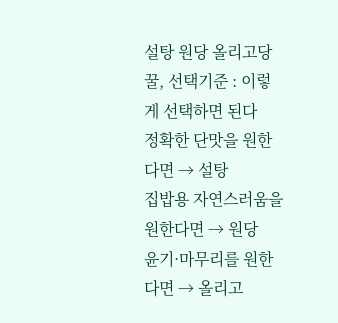설탕 원당 올리고당 꿀, 선택기준 : 이렇게 선택하면 된다
정확한 단맛을 원한다면 → 설탕
집밥용 자연스러움을 원한다면 → 원당
윤기·마무리를 원한다면 → 올리고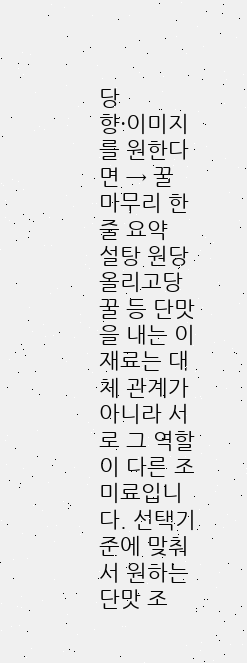당
향·이미지를 원한다면 → 꿀
마무리 한 줄 요약
설탕 원당 올리고당 꿀 등 단맛을 내는 이 재료는 대체 관계가 아니라 서로 그 역할이 다른 조미료입니다. 선택기준에 맞춰서 원하는 단맛 조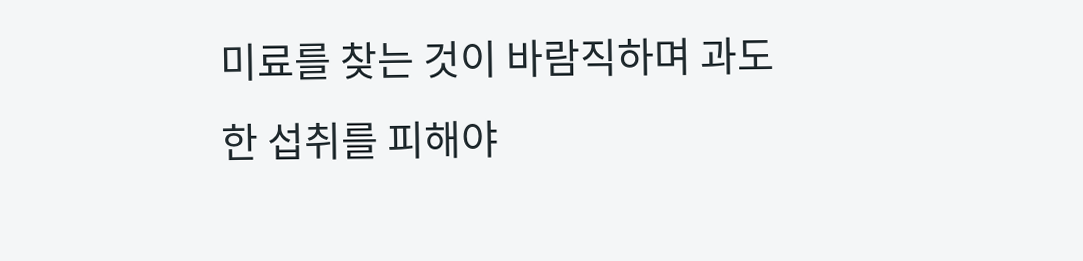미료를 찾는 것이 바람직하며 과도한 섭취를 피해야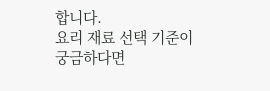합니다.
요리 재료 선택 기준이 궁금하다면